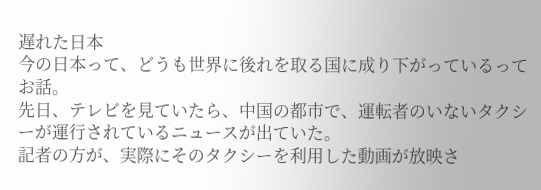遅れた日本
今の日本って、どうも世界に後れを取る国に成り下がっているってお話。
先日、テレビを見ていたら、中国の都市で、運転者のいないタクシーが運行されているニュースが出ていた。
記者の方が、実際にそのタクシーを利用した動画が放映さ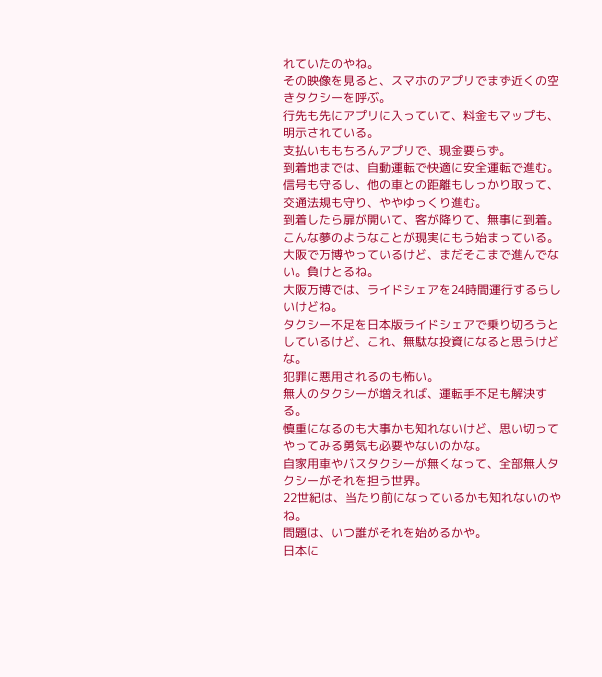れていたのやね。
その映像を見ると、スマホのアプリでまず近くの空きタクシーを呼ぶ。
行先も先にアプリに入っていて、料金もマップも、明示されている。
支払いももちろんアプリで、現金要らず。
到着地までは、自動運転で快適に安全運転で進む。
信号も守るし、他の車との距離もしっかり取って、交通法規も守り、ややゆっくり進む。
到着したら扉が開いて、客が降りて、無事に到着。
こんな夢のようなことが現実にもう始まっている。
大阪で万博やっているけど、まだそこまで進んでない。負けとるね。
大阪万博では、ライドシェアを24時間運行するらしいけどね。
タクシー不足を日本版ライドシェアで乗り切ろうとしているけど、これ、無駄な投資になると思うけどな。
犯罪に悪用されるのも怖い。
無人のタクシーが増えれば、運転手不足も解決する。
慎重になるのも大事かも知れないけど、思い切ってやってみる勇気も必要やないのかな。
自家用車やバスタクシーが無くなって、全部無人タクシーがそれを担う世界。
22世紀は、当たり前になっているかも知れないのやね。
問題は、いつ誰がそれを始めるかや。
日本に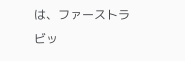は、ファーストラビッ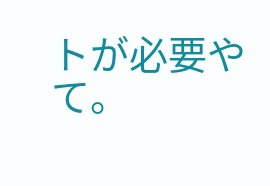トが必要やて。